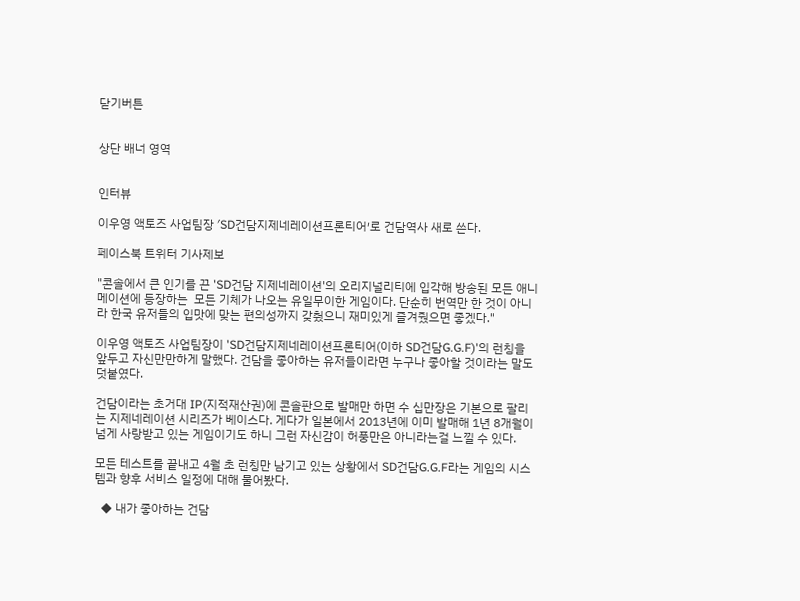닫기버튼


상단 배너 영역


인터뷰

이우영 액토즈 사업팀장 ′SD건담지제네레이션프론티어′로 건담역사 새로 쓴다.

페이스북 트위터 기사제보

"콘솔에서 큰 인기를 끈 'SD건담 지제네레이션'의 오리지널리티에 입각해 방송된 모든 애니메이션에 등장하는  모든 기체가 나오는 유일무이한 게임이다. 단순히 번역만 한 것이 아니라 한국 유저들의 입맛에 맞는 편의성까지 갖췄으니 재미있게 즐겨줬으면 좋겠다."

이우영 액토즈 사업팀장이 'SD건담지제네레이션프론티어(이하 SD건담G.G.F)'의 런칭을 앞두고 자신만만하게 말했다. 건담을 좋아하는 유저들이라면 누구나 좋아할 것이라는 말도 덧붙였다.

건담이라는 초거대 IP(지적재산권)에 콘솔판으로 발매만 하면 수 십만장은 기본으로 팔리는 지제네레이션 시리즈가 베이스다. 게다가 일본에서 2013년에 이미 발매해 1년 8개월이 넘게 사랑받고 있는 게임이기도 하니 그런 자신감이 허풍만은 아니라는걸 느낄 수 있다.

모든 테스트를 끝내고 4월 초 런칭만 남기고 있는 상황에서 SD건담G.G.F라는 게임의 시스템과 향후 서비스 일정에 대해 물어봤다.

  ◆ 내가 좋아하는 건담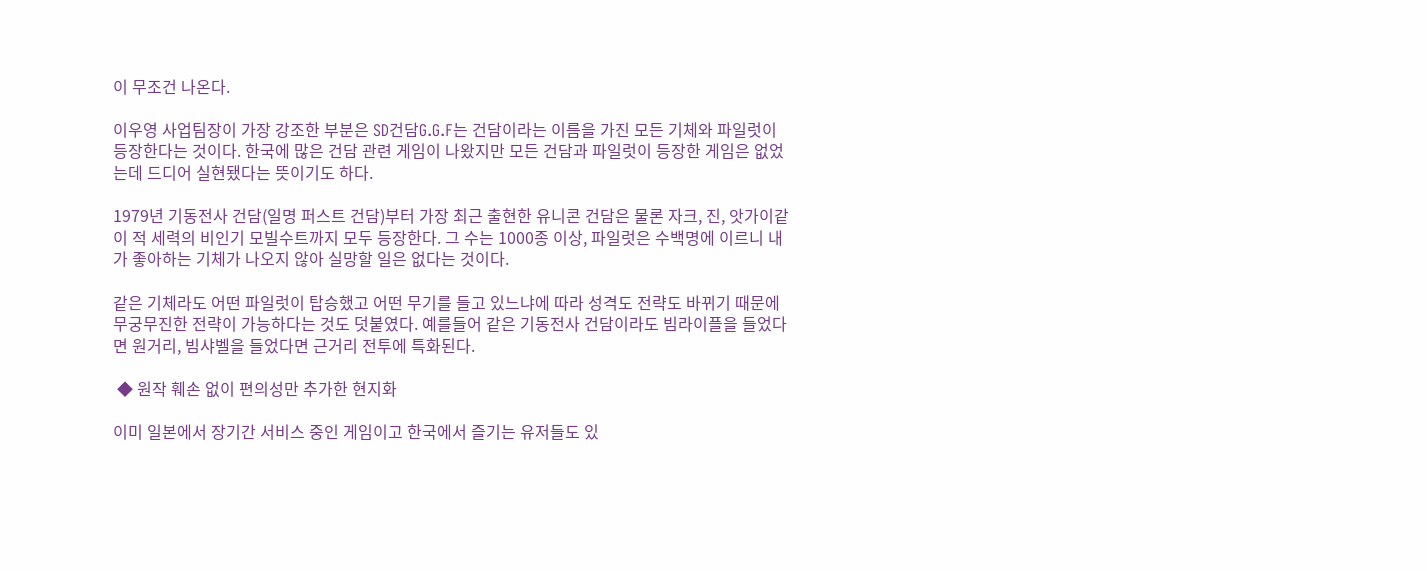이 무조건 나온다.

이우영 사업팀장이 가장 강조한 부분은 SD건담G.G.F는 건담이라는 이름을 가진 모든 기체와 파일럿이 등장한다는 것이다. 한국에 많은 건담 관련 게임이 나왔지만 모든 건담과 파일럿이 등장한 게임은 없었는데 드디어 실현됐다는 뜻이기도 하다.

1979년 기동전사 건담(일명 퍼스트 건담)부터 가장 최근 출현한 유니콘 건담은 물론 자크, 진, 앗가이같이 적 세력의 비인기 모빌수트까지 모두 등장한다. 그 수는 1000종 이상, 파일럿은 수백명에 이르니 내가 좋아하는 기체가 나오지 않아 실망할 일은 없다는 것이다.

같은 기체라도 어떤 파일럿이 탑승했고 어떤 무기를 들고 있느냐에 따라 성격도 전략도 바뀌기 때문에 무궁무진한 전략이 가능하다는 것도 덧붙였다. 예를들어 같은 기동전사 건담이라도 빔라이플을 들었다면 원거리, 빔샤벨을 들었다면 근거리 전투에 특화된다.

 ◆ 원작 훼손 없이 편의성만 추가한 현지화

이미 일본에서 장기간 서비스 중인 게임이고 한국에서 즐기는 유저들도 있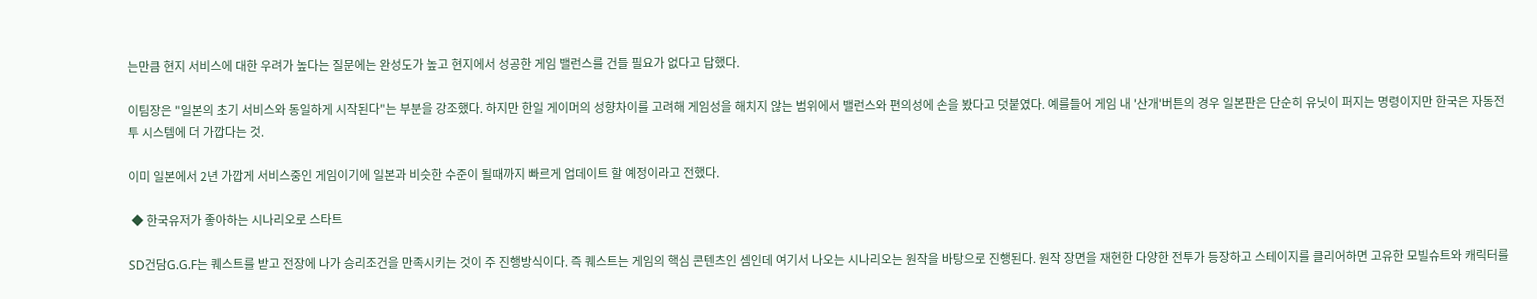는만큼 현지 서비스에 대한 우려가 높다는 질문에는 완성도가 높고 현지에서 성공한 게임 밸런스를 건들 필요가 없다고 답했다.

이팀장은 "일본의 초기 서비스와 동일하게 시작된다"는 부분을 강조했다. 하지만 한일 게이머의 성향차이를 고려해 게임성을 해치지 않는 범위에서 밸런스와 편의성에 손을 봤다고 덧붙였다. 예를들어 게임 내 '산개'버튼의 경우 일본판은 단순히 유닛이 퍼지는 명령이지만 한국은 자동전투 시스템에 더 가깝다는 것.

이미 일본에서 2년 가깝게 서비스중인 게임이기에 일본과 비슷한 수준이 될때까지 빠르게 업데이트 할 예정이라고 전했다.

 ◆ 한국유저가 좋아하는 시나리오로 스타트

SD건담G.G.F는 퀘스트를 받고 전장에 나가 승리조건을 만족시키는 것이 주 진행방식이다. 즉 퀘스트는 게임의 핵심 콘텐츠인 셈인데 여기서 나오는 시나리오는 원작을 바탕으로 진행된다. 원작 장면을 재현한 다양한 전투가 등장하고 스테이지를 클리어하면 고유한 모빌슈트와 캐릭터를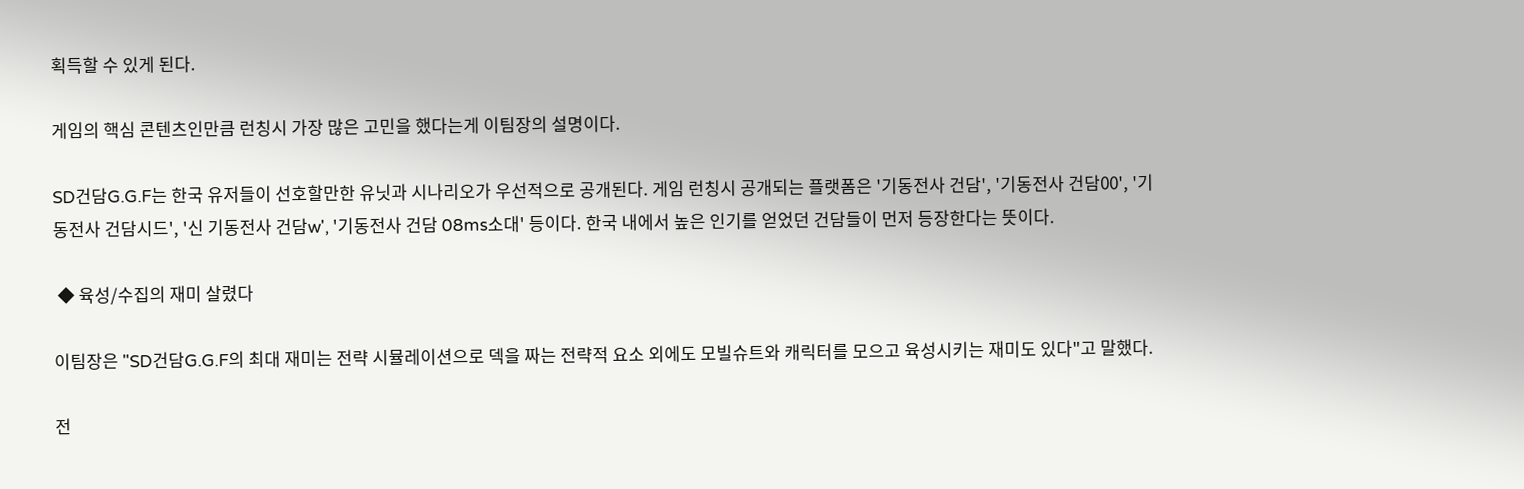획득할 수 있게 된다.

게임의 핵심 콘텐츠인만큼 런칭시 가장 많은 고민을 했다는게 이팀장의 설명이다.

SD건담G.G.F는 한국 유저들이 선호할만한 유닛과 시나리오가 우선적으로 공개된다. 게임 런칭시 공개되는 플랫폼은 '기동전사 건담', '기동전사 건담00', '기동전사 건담시드', '신 기동전사 건담w', '기동전사 건담 08ms소대' 등이다. 한국 내에서 높은 인기를 얻었던 건담들이 먼저 등장한다는 뜻이다.

 ◆ 육성/수집의 재미 살렸다

이팀장은 "SD건담G.G.F의 최대 재미는 전략 시뮬레이션으로 덱을 짜는 전략적 요소 외에도 모빌슈트와 캐릭터를 모으고 육성시키는 재미도 있다"고 말했다.

전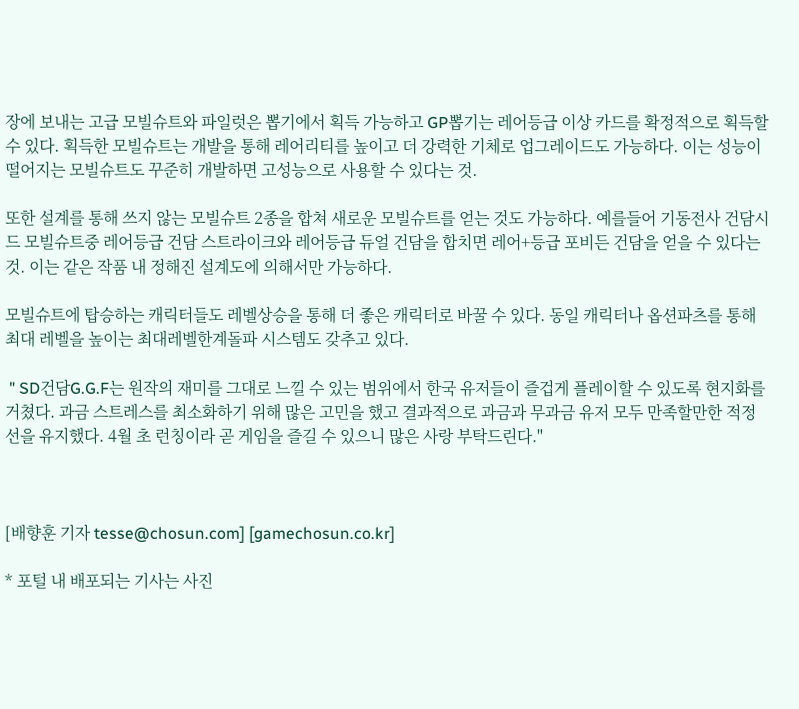장에 보내는 고급 모빌슈트와 파일럿은 뽑기에서 획득 가능하고 GP뽑기는 레어등급 이상 카드를 확정적으로 획득할 수 있다. 획득한 모빌슈트는 개발을 통해 레어리티를 높이고 더 강력한 기체로 업그레이드도 가능하다. 이는 성능이 떨어지는 모빌슈트도 꾸준히 개발하면 고성능으로 사용할 수 있다는 것.

또한 설계를 통해 쓰지 않는 모빌슈트 2종을 합쳐 새로운 모빌슈트를 얻는 것도 가능하다. 예를들어 기동전사 건담시드 모빌슈트중 레어등급 건담 스트라이크와 레어등급 듀얼 건담을 합치면 레어+등급 포비든 건담을 얻을 수 있다는 것. 이는 같은 작품 내 정해진 설계도에 의해서만 가능하다.

모빌슈트에 탑승하는 캐릭터들도 레벨상승을 통해 더 좋은 캐릭터로 바꿀 수 있다. 동일 캐릭터나 옵션파츠를 통해 최대 레벨을 높이는 최대레벨한계돌파 시스템도 갖추고 있다.

 " SD건담G.G.F는 원작의 재미를 그대로 느낄 수 있는 범위에서 한국 유저들이 즐겁게 플레이할 수 있도록 현지화를 거쳤다. 과금 스트레스를 최소화하기 위해 많은 고민을 했고 결과적으로 과금과 무과금 유저 모두 만족할만한 적정선을 유지했다. 4월 초 런칭이라 곧 게임을 즐길 수 있으니 많은 사랑 부탁드린다."



[배향훈 기자 tesse@chosun.com] [gamechosun.co.kr]

* 포털 내 배포되는 기사는 사진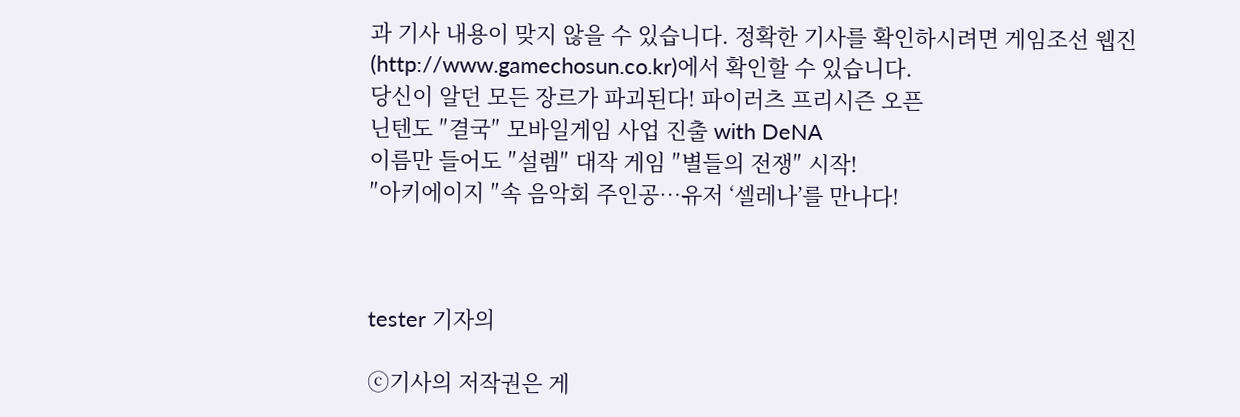과 기사 내용이 맞지 않을 수 있습니다. 정확한 기사를 확인하시려면 게임조선 웹진(http://www.gamechosun.co.kr)에서 확인할 수 있습니다.
당신이 알던 모든 장르가 파괴된다! 파이러츠 프리시즌 오픈
닌텐도 ″결국″ 모바일게임 사업 진출 with DeNA
이름만 들어도 ″설렘″ 대작 게임 ″별들의 전쟁″ 시작!
″아키에이지 ″속 음악회 주인공…유저 ‘셀레나’를 만나다!



tester 기자의

ⓒ기사의 저작권은 게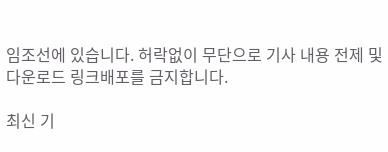임조선에 있습니다. 허락없이 무단으로 기사 내용 전제 및 다운로드 링크배포를 금지합니다.

최신 기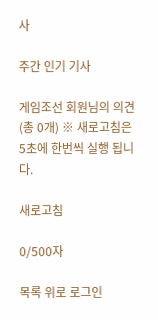사

주간 인기 기사

게임조선 회원님의 의견 (총 0개) ※ 새로고침은 5초에 한번씩 실행 됩니다.

새로고침

0/500자

목록 위로 로그인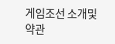게임조선 소개및 약관